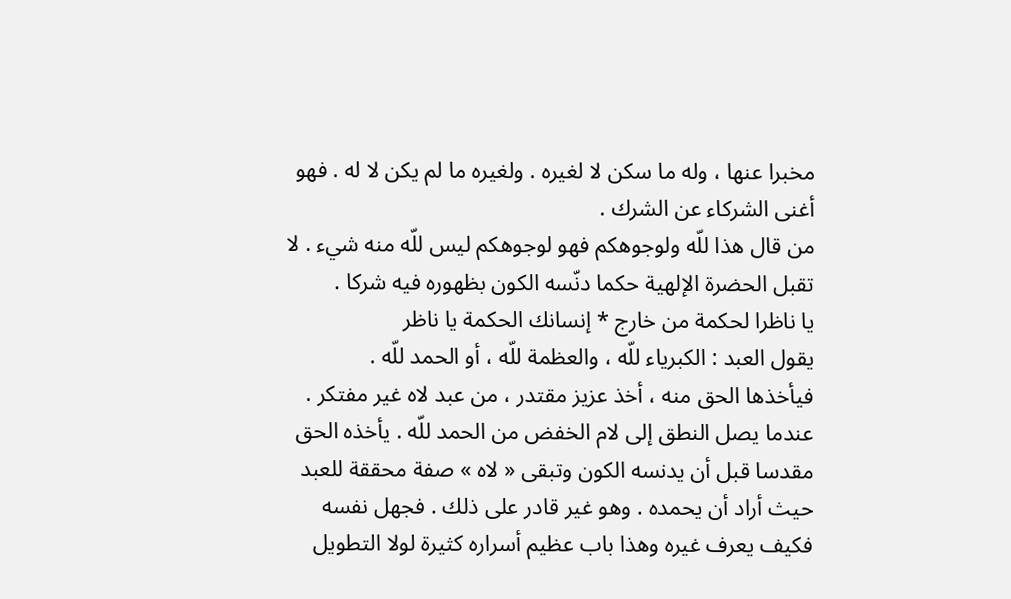مخبرا عنها ، وله ما سكن لا لغيره . ولغيره ما لم يكن لا له . فهو أغنى الشركاء عن الشرك .
من قال هذا للّه ولوجوهكم فهو لوجوهكم ليس للّه منه شيء . لا تقبل الحضرة الإلهية حكما دنّسه الكون بظهوره فيه شركا .
يا ناظرا لحكمة من خارج * إنسانك الحكمة يا ناظر
يقول العبد : الكبرياء للّه ، والعظمة للّه ، أو الحمد للّه .
فيأخذها الحق منه ، أخذ عزيز مقتدر ، من عبد لاه غير مفتكر . عندما يصل النطق إلى لام الخفض من الحمد للّه . يأخذه الحق مقدسا قبل أن يدنسه الكون وتبقى « لاه » صفة محققة للعبد حيث أراد أن يحمده . وهو غير قادر على ذلك . فجهل نفسه فكيف يعرف غيره وهذا باب عظيم أسراره كثيرة لولا التطويل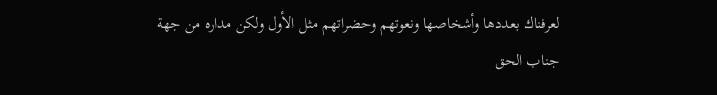لعرفناك بعددها وأشخاصها ونعوتهم وحضراتهم مثل الأول ولكن مداره من جهة جناب الحق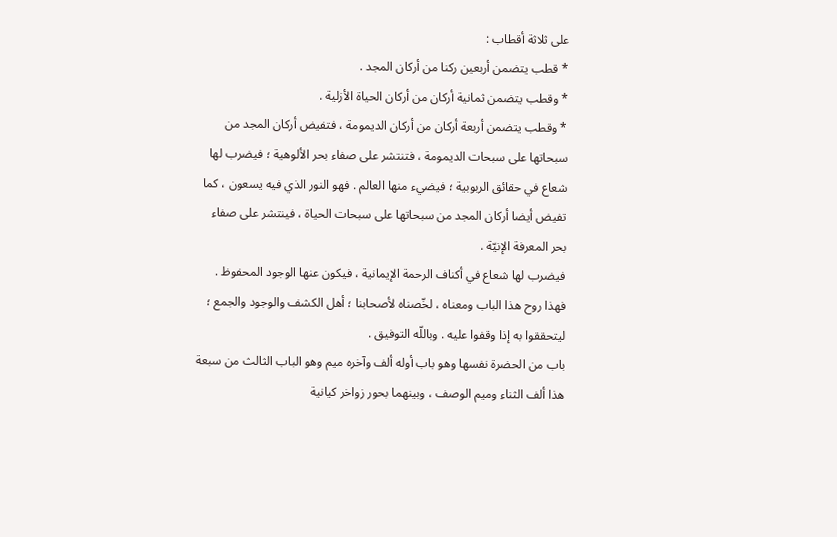على ثلاثة أقطاب :
* قطب يتضمن أربعين ركنا من أركان المجد .
* وقطب يتضمن ثمانية أركان من أركان الحياة الأزلية .
* وقطب يتضمن أربعة أركان من أركان الديمومة ، فتفيض أركان المجد من سبحاتها على سبحات الديمومة ، فتنتشر على صفاء بحر الألوهية ؛ فيضرب لها شعاع في حقائق الربوبية ؛ فيضيء منها العالم . فهو النور الذي فيه يسعون ، كما تفيض أيضا أركان المجد من سبحاتها على سبحات الحياة ، فينتشر على صفاء بحر المعرفة الإنيّة .
فيضرب لها شعاع في أكناف الرحمة الإيمانية ، فيكون عنها الوجود المحفوظ .
فهذا روح هذا الباب ومعناه ، لخّصناه لأصحابنا ؛ أهل الكشف والوجود والجمع ؛ ليتحققوا به إذا وقفوا عليه . وباللّه التوفيق .
باب من الحضرة نفسها وهو باب أوله ألف وآخره ميم وهو الباب الثالث من سبعة
هذا ألف الثناء وميم الوصف ، وبينهما بحور زواخر كيانية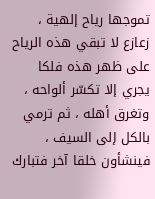تموجها رياح إلهية ، زعازع لا تبقي هذه الرياح على ظهر هذه فلكا يجري إلا تكسّر ألواحه ، وتغرق أهله ، ثم ترمي بالكل إلى السيف ، فينشأون خلقا آخر فتبارك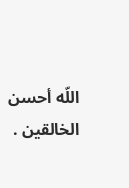اللّه أحسن الخالقين .